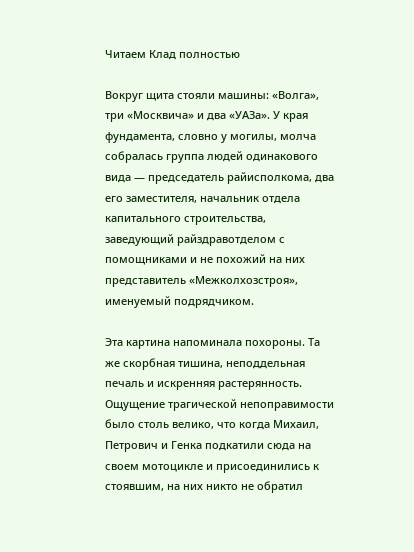Читаем Клад полностью

Вокруг щита стояли машины: «Волга», три «Москвича» и два «УАЗа». У края фундамента, словно у могилы, молча собралась группа людей одинакового вида — председатель райисполкома, два его заместителя, начальник отдела капитального строительства, заведующий райздравотделом с помощниками и не похожий на них представитель «Межколхозстроя», именуемый подрядчиком.

Эта картина напоминала похороны. Та же скорбная тишина, неподдельная печаль и искренняя растерянность. Ощущение трагической непоправимости было столь велико, что когда Михаил, Петрович и Генка подкатили сюда на своем мотоцикле и присоединились к стоявшим, на них никто не обратил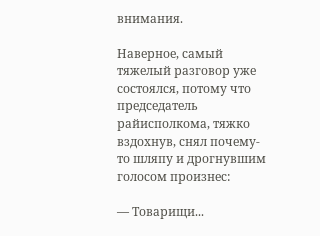внимания.

Наверное, самый тяжелый разговор уже состоялся, потому что председатель райисполкома, тяжко вздохнув, снял почему-то шляпу и дрогнувшим голосом произнес:

— Товарищи...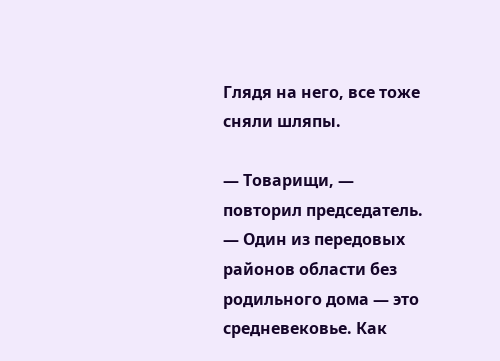Глядя на него, все тоже сняли шляпы.

— Товарищи, — повторил председатель. — Один из передовых районов области без родильного дома — это средневековье. Как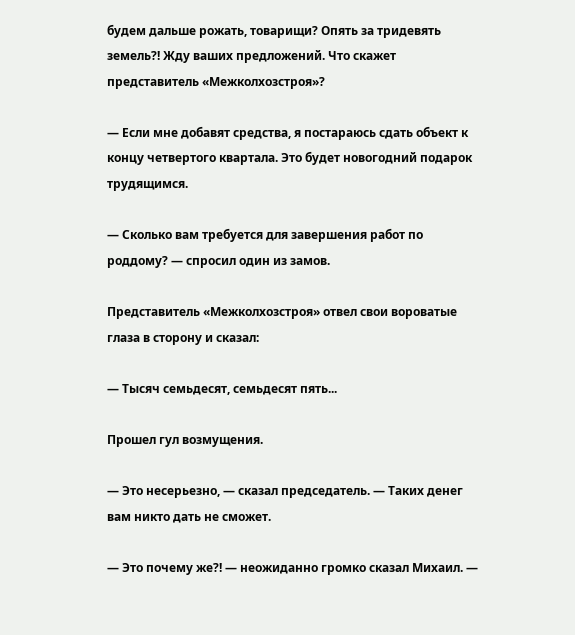будем дальше рожать, товарищи? Опять за тридевять земель?! Жду ваших предложений. Что скажет представитель «Межколхозстроя»?

— Если мне добавят средства, я постараюсь сдать объект к концу четвертого квартала. Это будет новогодний подарок трудящимся.

— Сколько вам требуется для завершения работ по роддому? — спросил один из замов.

Представитель «Межколхозстроя» отвел свои вороватые глаза в сторону и сказал:

— Тысяч семьдесят, семьдесят пять...

Прошел гул возмущения.

— Это несерьезно, — сказал председатель. — Таких денег вам никто дать не сможет.

— Это почему же?! — неожиданно громко сказал Михаил. —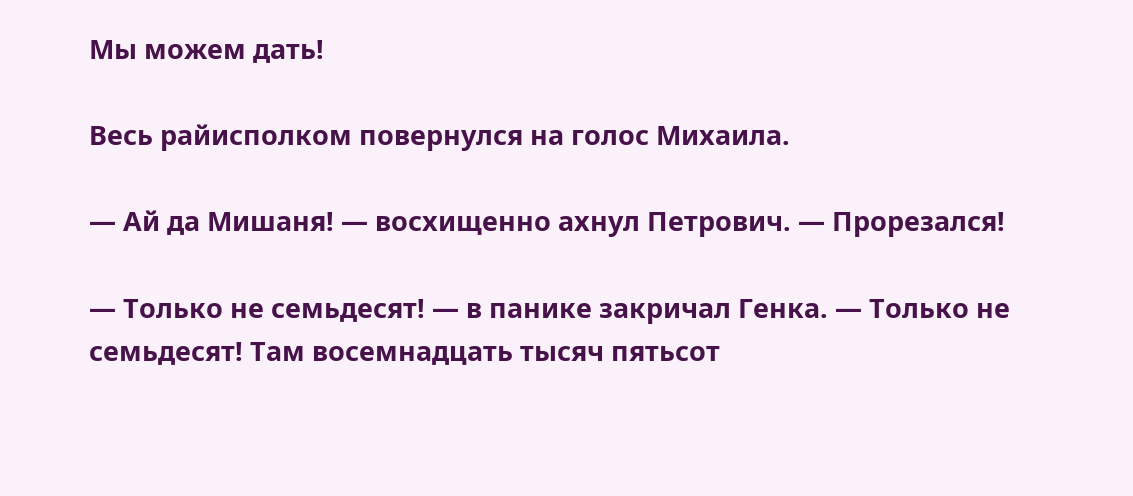Мы можем дать!

Весь райисполком повернулся на голос Михаила.

— Ай да Мишаня! — восхищенно ахнул Петрович. — Прорезался!

— Только не семьдесят! — в панике закричал Генка. — Только не семьдесят! Там восемнадцать тысяч пятьсот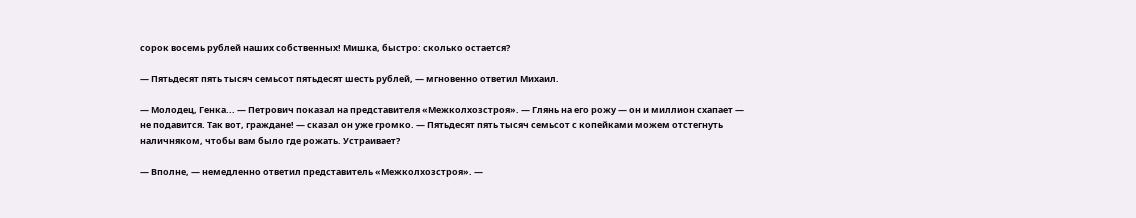сорок восемь рублей наших собственных! Мишка, быстро: сколько остается?

— Пятьдесят пять тысяч семьсот пятьдесят шесть рублей, — мгновенно ответил Михаил.

— Молодец, Генка... — Петрович показал на представителя «Межколхозстроя». — Глянь на его рожу — он и миллион схапает — не подавится. Так вот, граждане! — сказал он уже громко. — Пятьдесят пять тысяч семьсот с копейками можем отстегнуть наличняком, чтобы вам было где рожать. Устраивает?

— Вполне, — немедленно ответил представитель «Межколхозстроя». —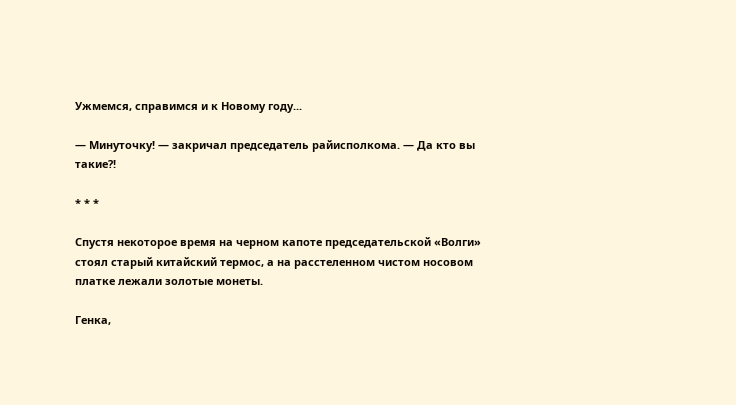Ужмемся, справимся и к Новому году...

— Минуточку! — закричал председатель райисполкома. — Да кто вы такие?!

* * *

Спустя некоторое время на черном капоте председательской «Волги» стоял старый китайский термос, а на расстеленном чистом носовом платке лежали золотые монеты.

Генка,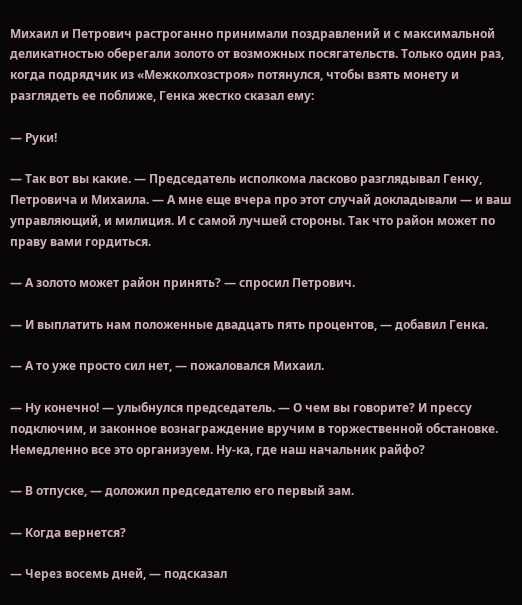Михаил и Петрович растроганно принимали поздравлений и с максимальной деликатностью оберегали золото от возможных посягательств. Только один раз, когда подрядчик из «Межколхозстроя» потянулся, чтобы взять монету и разглядеть ее поближе, Генка жестко сказал ему:

— Руки!

— Так вот вы какие. — Председатель исполкома ласково разглядывал Генку, Петровича и Михаила. — А мне еще вчера про этот случай докладывали — и ваш управляющий, и милиция. И с самой лучшей стороны. Так что район может по праву вами гордиться.

— А золото может район принять? — спросил Петрович.

— И выплатить нам положенные двадцать пять процентов, — добавил Генка.

— А то уже просто сил нет, — пожаловался Михаил.

— Ну конечно! — улыбнулся председатель. — О чем вы говорите? И прессу подключим, и законное вознаграждение вручим в торжественной обстановке. Немедленно все это организуем. Ну-ка, где наш начальник райфо?

— В отпуске, — доложил председателю его первый зам.

— Когда вернется?

— Через восемь дней, — подсказал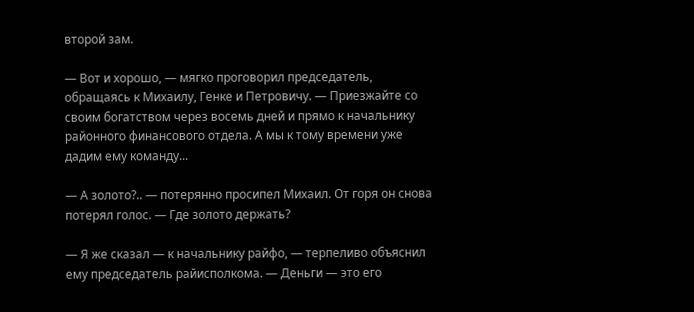второй зам.

— Вот и хорошо, — мягко проговорил председатель, обращаясь к Михаилу, Генке и Петровичу. — Приезжайте со своим богатством через восемь дней и прямо к начальнику районного финансового отдела. А мы к тому времени уже дадим ему команду...

— А золото?.. — потерянно просипел Михаил. От горя он снова потерял голос. — Где золото держать?

— Я же сказал — к начальнику райфо, — терпеливо объяснил ему председатель райисполкома. — Деньги — это его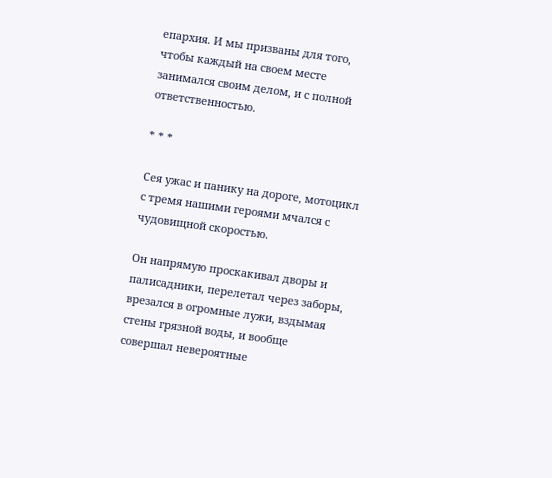епархия. И мы призваны для того, чтобы каждый на своем месте занимался своим делом, и с полной ответственностью.

* * *

Сея ужас и панику на дороге, мотоцикл с тремя нашими героями мчался с чудовищной скоростью.

Он напрямую проскакивал дворы и палисадники, перелетал через заборы, врезался в огромные лужи, вздымая стены грязной воды, и вообще совершал невероятные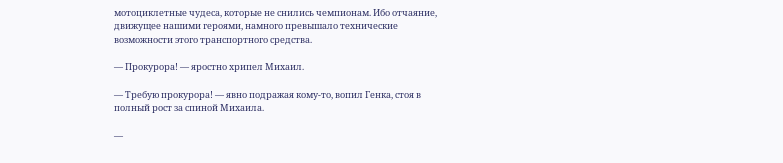мотоциклетные чудеса, которые не снились чемпионам. Ибо отчаяние, движущее нашими героями, намного превышало технические возможности этого транспортного средства.

— Прокурора! — яростно хрипел Михаил.

— Требую прокурора! — явно подражая кому-то, вопил Генка, стоя в полный рост за спиной Михаила.

—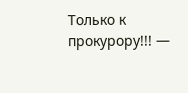Только к прокурору!!! —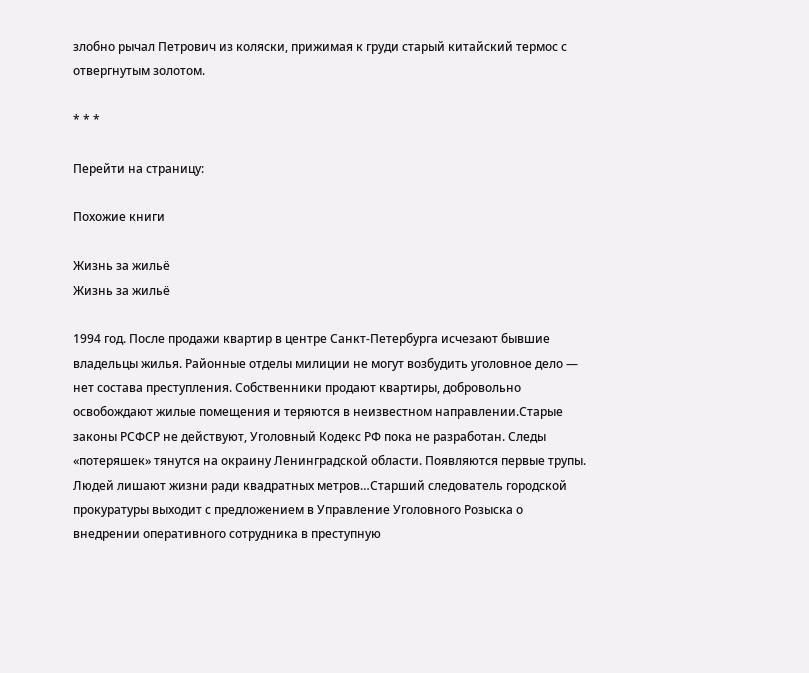злобно рычал Петрович из коляски, прижимая к груди старый китайский термос с отвергнутым золотом.

* * *

Перейти на страницу:

Похожие книги

Жизнь за жильё
Жизнь за жильё

1994 год. После продажи квартир в центре Санкт-Петербурга исчезают бывшие владельцы жилья. Районные отделы милиции не могут возбудить уголовное дело — нет состава преступления. Собственники продают квартиры, добровольно освобождают жилые помещения и теряются в неизвестном направлении.Старые законы РСФСР не действуют, Уголовный Кодекс РФ пока не разработан. Следы «потеряшек» тянутся на окраину Ленинградской области. Появляются первые трупы. Людей лишают жизни ради квадратных метров…Старший следователь городской прокуратуры выходит с предложением в Управление Уголовного Розыска о внедрении оперативного сотрудника в преступную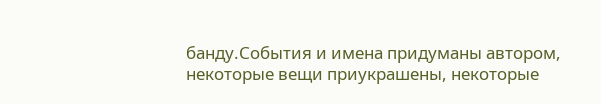банду.События и имена придуманы автором, некоторые вещи приукрашены, некоторые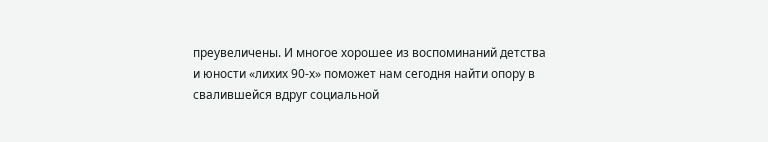преувеличены. И многое хорошее из воспоминаний детства и юности «лихих 90-х» поможет нам сегодня найти опору в свалившейся вдруг социальной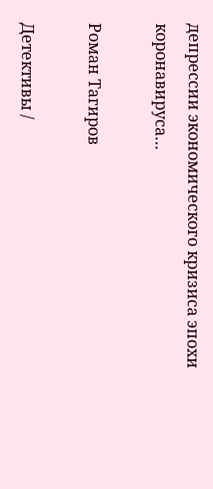депрессии экономического кризиса эпохи коронавируса…

Роман Тагиров

Детективы /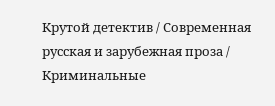Крутой детектив / Современная русская и зарубежная проза / Криминальные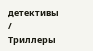детективы / Триллеры